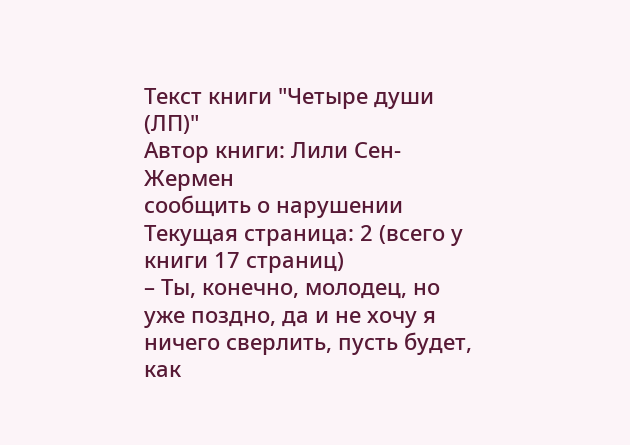Текст книги "Четыре души (ЛП)"
Автор книги: Лили Сен-Жермен
сообщить о нарушении
Текущая страница: 2 (всего у книги 17 страниц)
– Ты, конечно, молодец, но уже поздно, да и не хочу я ничего сверлить, пусть будет, как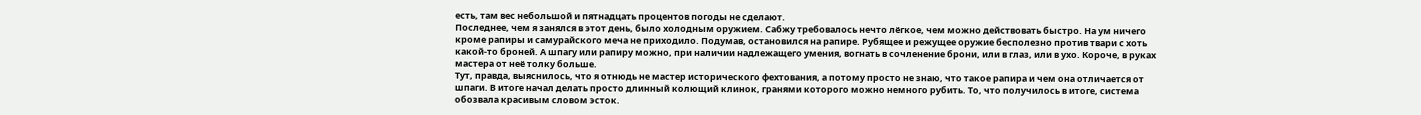есть, там вес небольшой и пятнадцать процентов погоды не сделают.
Последнее, чем я занялся в этот день, было холодным оружием. Сабжу требовалось нечто лёгкое, чем можно действовать быстро. На ум ничего кроме рапиры и самурайского меча не приходило. Подумав, остановился на рапире. Рубящее и режущее оружие бесполезно против твари с хоть какой-то броней. А шпагу или рапиру можно, при наличии надлежащего умения, вогнать в сочленение брони, или в глаз, или в ухо. Короче, в руках мастера от неё толку больше.
Тут, правда, выяснилось, что я отнюдь не мастер исторического фехтования, а потому просто не знаю, что такое рапира и чем она отличается от шпаги. В итоге начал делать просто длинный колющий клинок, гранями которого можно немного рубить. То, что получилось в итоге, система обозвала красивым словом эсток.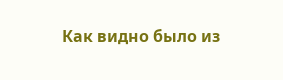Как видно было из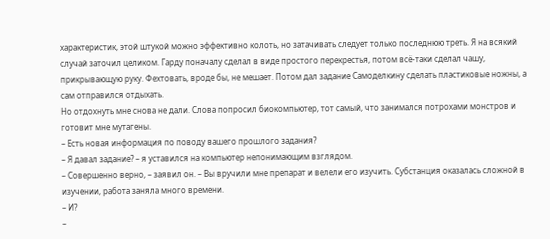характеристик, этой штукой можно эффективно колоть, но затачивать следует только последнюю треть. Я на всякий случай заточил целиком. Гарду поначалу сделал в виде простого перекрестья, потом всё-таки сделал чашу, прикрывающую руку. Фехтовать, вроде бы, не мешает. Потом дал задание Самоделкину сделать пластиковые ножны, а сам отправился отдыхать.
Но отдохнуть мне снова не дали. Слова попросил биокомпьютер, тот самый, что занимался потрохами монстров и готовит мне мутагены.
– Есть новая информация по поводу вашего прошлого задания?
– Я давал задание? – я уставился на компьютер непонимающим взглядом.
– Совершенно верно, – заявил он. – Вы вручили мне препарат и велели его изучить. Субстанция оказалась сложной в изучении, работа заняла много времени.
– И?
–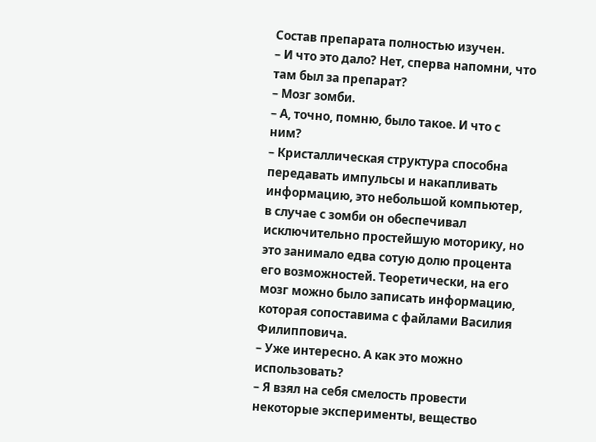Состав препарата полностью изучен.
– И что это дало? Нет, сперва напомни, что там был за препарат?
– Мозг зомби.
– А, точно, помню, было такое. И что с ним?
– Кристаллическая структура способна передавать импульсы и накапливать информацию, это небольшой компьютер, в случае с зомби он обеспечивал исключительно простейшую моторику, но это занимало едва сотую долю процента его возможностей. Теоретически, на его мозг можно было записать информацию, которая сопоставима с файлами Василия Филипповича.
– Уже интересно. А как это можно использовать?
– Я взял на себя смелость провести некоторые эксперименты, вещество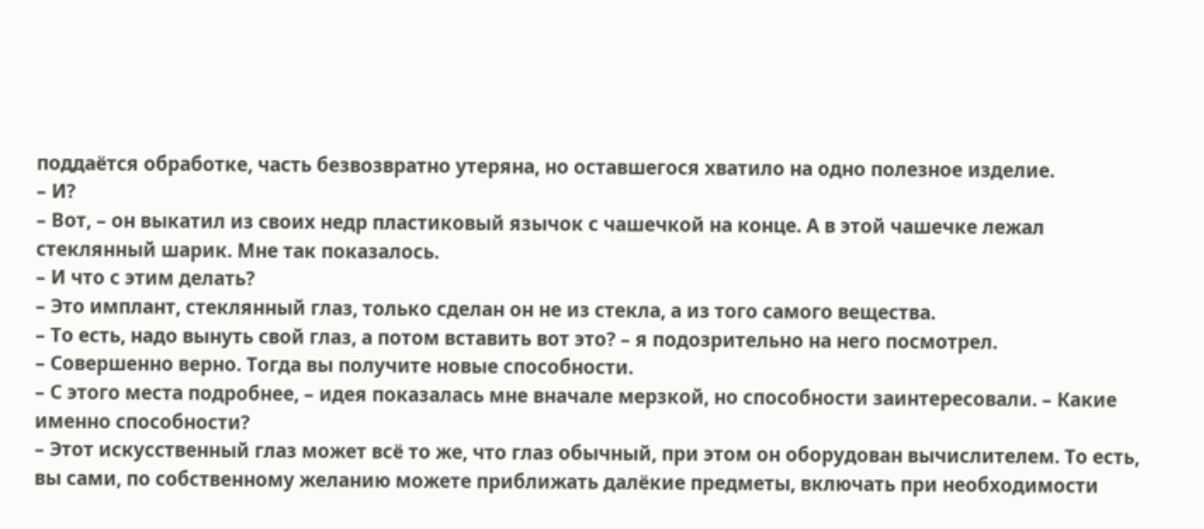поддаётся обработке, часть безвозвратно утеряна, но оставшегося хватило на одно полезное изделие.
– И?
– Вот, – он выкатил из своих недр пластиковый язычок с чашечкой на конце. А в этой чашечке лежал стеклянный шарик. Мне так показалось.
– И что с этим делать?
– Это имплант, стеклянный глаз, только сделан он не из стекла, а из того самого вещества.
– То есть, надо вынуть свой глаз, а потом вставить вот это? – я подозрительно на него посмотрел.
– Совершенно верно. Тогда вы получите новые способности.
– С этого места подробнее, – идея показалась мне вначале мерзкой, но способности заинтересовали. – Какие именно способности?
– Этот искусственный глаз может всё то же, что глаз обычный, при этом он оборудован вычислителем. То есть, вы сами, по собственному желанию можете приближать далёкие предметы, включать при необходимости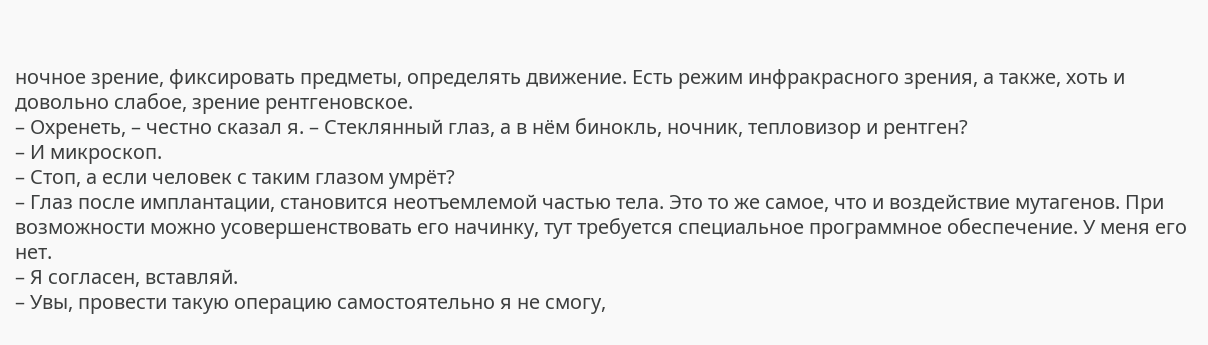ночное зрение, фиксировать предметы, определять движение. Есть режим инфракрасного зрения, а также, хоть и довольно слабое, зрение рентгеновское.
– Охренеть, – честно сказал я. – Стеклянный глаз, а в нём бинокль, ночник, тепловизор и рентген?
– И микроскоп.
– Стоп, а если человек с таким глазом умрёт?
– Глаз после имплантации, становится неотъемлемой частью тела. Это то же самое, что и воздействие мутагенов. При возможности можно усовершенствовать его начинку, тут требуется специальное программное обеспечение. У меня его нет.
– Я согласен, вставляй.
– Увы, провести такую операцию самостоятельно я не смогу,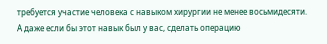требуется участие человека с навыком хирургии не менее восьмидесяти. А даже если бы этот навык был у вас, сделать операцию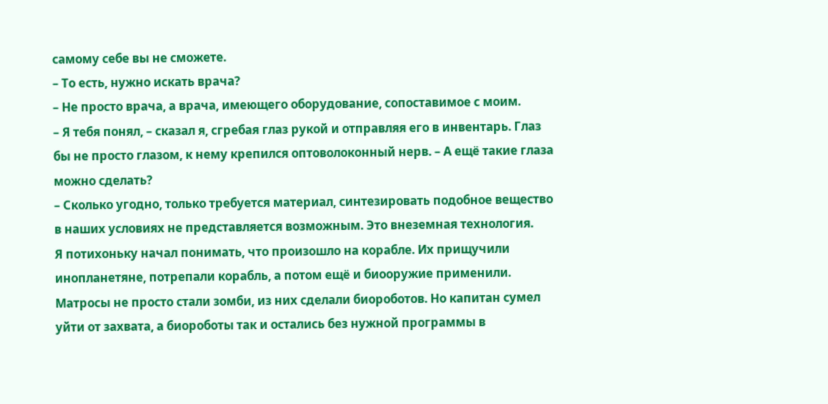самому себе вы не сможете.
– То есть, нужно искать врача?
– Не просто врача, а врача, имеющего оборудование, сопоставимое с моим.
– Я тебя понял, – сказал я, сгребая глаз рукой и отправляя его в инвентарь. Глаз бы не просто глазом, к нему крепился оптоволоконный нерв. – А ещё такие глаза можно сделать?
– Сколько угодно, только требуется материал, синтезировать подобное вещество в наших условиях не представляется возможным. Это внеземная технология.
Я потихоньку начал понимать, что произошло на корабле. Их прищучили инопланетяне, потрепали корабль, а потом ещё и биооружие применили. Матросы не просто стали зомби, из них сделали биороботов. Но капитан сумел уйти от захвата, а биороботы так и остались без нужной программы в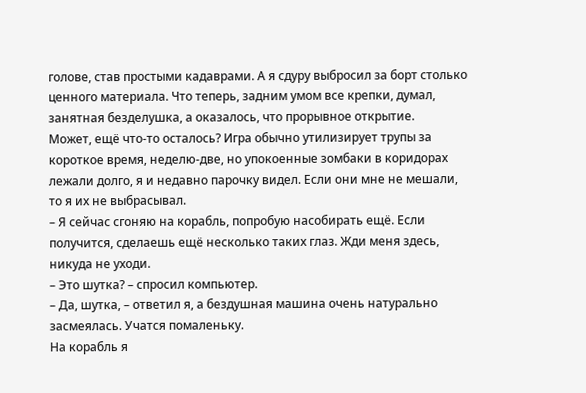голове, став простыми кадаврами. А я сдуру выбросил за борт столько ценного материала. Что теперь, задним умом все крепки, думал, занятная безделушка, а оказалось, что прорывное открытие.
Может, ещё что-то осталось? Игра обычно утилизирует трупы за короткое время, неделю-две, но упокоенные зомбаки в коридорах лежали долго, я и недавно парочку видел. Если они мне не мешали, то я их не выбрасывал.
– Я сейчас сгоняю на корабль, попробую насобирать ещё. Если получится, сделаешь ещё несколько таких глаз. Жди меня здесь, никуда не уходи.
– Это шутка? – спросил компьютер.
– Да, шутка, – ответил я, а бездушная машина очень натурально засмеялась. Учатся помаленьку.
На корабль я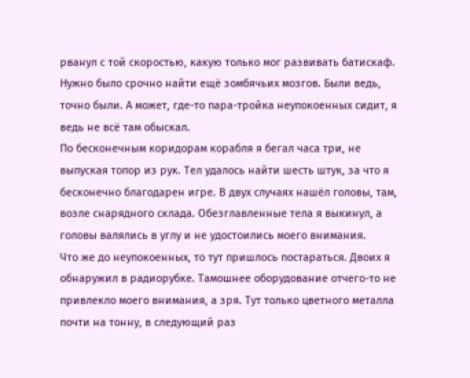рванул с той скоростью, какую только мог развивать батискаф. Нужно было срочно найти ещё зомбячьих мозгов. Были ведь, точно были. А может, где-то пара-тройка неупокоенных сидит, я ведь не всё там обыскал.
По бесконечным коридорам корабля я бегал часа три, не выпуская топор из рук. Тел удалось найти шесть штук, за что я бесконечно благодарен игре. В двух случаях нашёл головы, там, возле снарядного склада. Обезглавленные тела я выкинул, а головы валялись в углу и не удостоились моего внимания.
Что же до неупокоенных, то тут пришлось постараться. Двоих я обнаружил в радиорубке. Тамошнее оборудование отчего-то не привлекло моего внимания, а зря. Тут только цветного металла почти на тонну, в следующий раз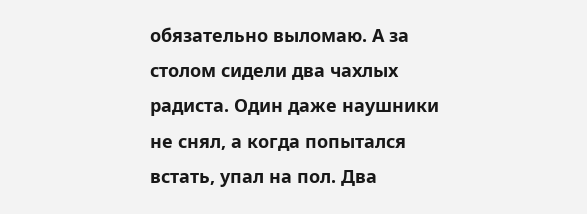обязательно выломаю. А за столом сидели два чахлых радиста. Один даже наушники не снял, а когда попытался встать, упал на пол. Два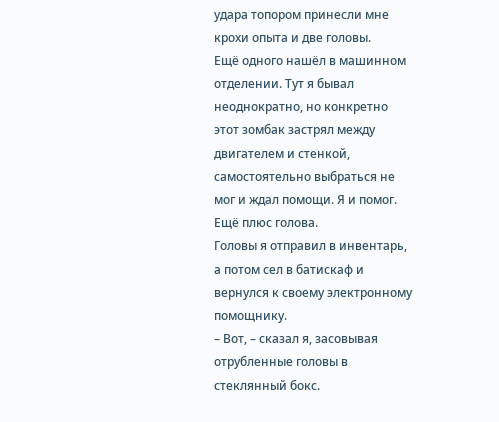удара топором принесли мне крохи опыта и две головы.
Ещё одного нашёл в машинном отделении. Тут я бывал неоднократно, но конкретно этот зомбак застрял между двигателем и стенкой, самостоятельно выбраться не мог и ждал помощи. Я и помог. Ещё плюс голова.
Головы я отправил в инвентарь, а потом сел в батискаф и вернулся к своему электронному помощнику.
– Вот, – сказал я, засовывая отрубленные головы в стеклянный бокс.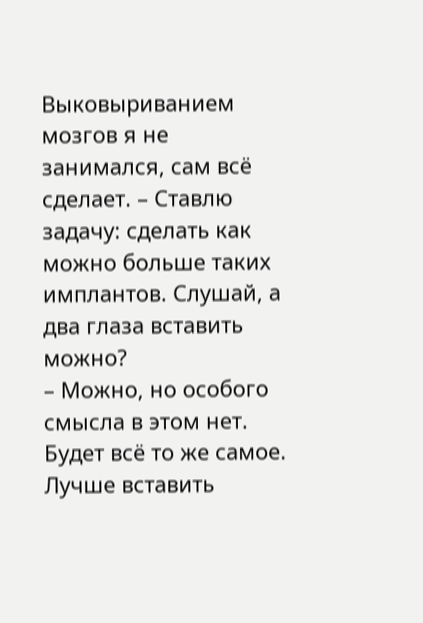Выковыриванием мозгов я не занимался, сам всё сделает. – Ставлю задачу: сделать как можно больше таких имплантов. Слушай, а два глаза вставить можно?
– Можно, но особого смысла в этом нет. Будет всё то же самое. Лучше вставить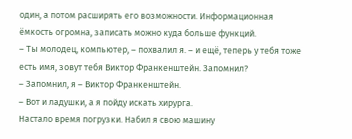один, а потом расширять его возможности. Информационная ёмкость огромна, записать можно куда больше функций.
– Ты молодец, компьютер, – похвалил я. – и ещё, теперь у тебя тоже есть имя, зовут тебя Виктор Франкенштейн. Запомнил?
– Запомнил, я – Виктор Франкенштейн.
– Вот и ладушки, а я пойду искать хирурга.
Настало время погрузки. Набил я свою машину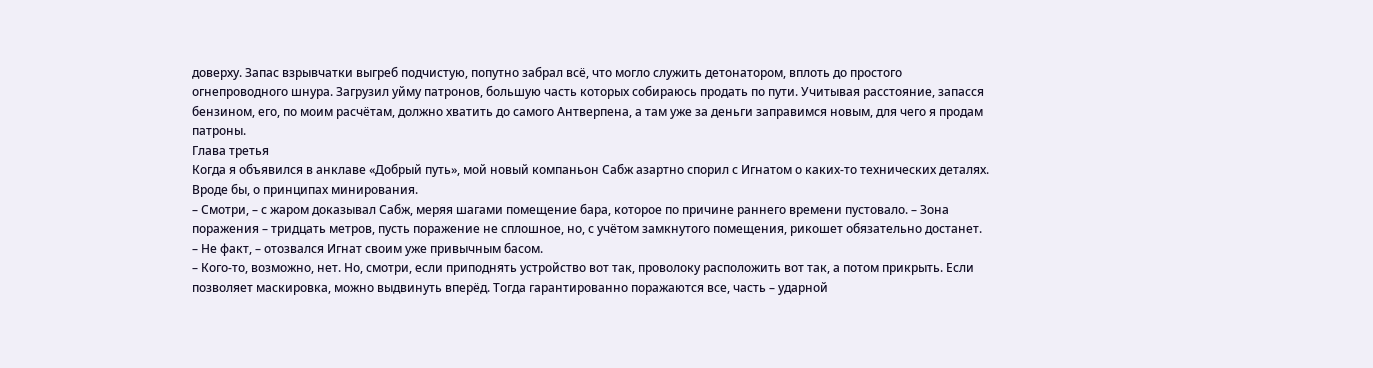доверху. Запас взрывчатки выгреб подчистую, попутно забрал всё, что могло служить детонатором, вплоть до простого огнепроводного шнура. Загрузил уйму патронов, большую часть которых собираюсь продать по пути. Учитывая расстояние, запасся бензином, его, по моим расчётам, должно хватить до самого Антверпена, а там уже за деньги заправимся новым, для чего я продам патроны.
Глава третья
Когда я объявился в анклаве «Добрый путь», мой новый компаньон Сабж азартно спорил с Игнатом о каких-то технических деталях. Вроде бы, о принципах минирования.
– Смотри, – с жаром доказывал Сабж, меряя шагами помещение бара, которое по причине раннего времени пустовало. – Зона поражения – тридцать метров, пусть поражение не сплошное, но, с учётом замкнутого помещения, рикошет обязательно достанет.
– Не факт, – отозвался Игнат своим уже привычным басом.
– Кого-то, возможно, нет. Но, смотри, если приподнять устройство вот так, проволоку расположить вот так, а потом прикрыть. Если позволяет маскировка, можно выдвинуть вперёд. Тогда гарантированно поражаются все, часть – ударной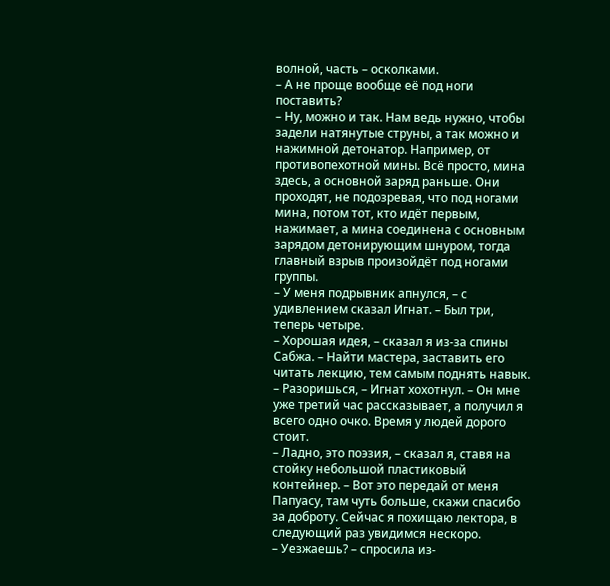волной, часть – осколками.
– А не проще вообще её под ноги поставить?
– Ну, можно и так. Нам ведь нужно, чтобы задели натянутые струны, а так можно и нажимной детонатор. Например, от противопехотной мины. Всё просто, мина здесь, а основной заряд раньше. Они проходят, не подозревая, что под ногами мина, потом тот, кто идёт первым, нажимает, а мина соединена с основным зарядом детонирующим шнуром, тогда главный взрыв произойдёт под ногами группы.
– У меня подрывник апнулся, – с удивлением сказал Игнат. – Был три, теперь четыре.
– Хорошая идея, – сказал я из-за спины Сабжа. – Найти мастера, заставить его читать лекцию, тем самым поднять навык.
– Разоришься, – Игнат хохотнул. – Он мне уже третий час рассказывает, а получил я всего одно очко. Время у людей дорого стоит.
– Ладно, это поэзия, – сказал я, ставя на стойку небольшой пластиковый контейнер. – Вот это передай от меня Папуасу, там чуть больше, скажи спасибо за доброту. Сейчас я похищаю лектора, в следующий раз увидимся нескоро.
– Уезжаешь? – спросила из-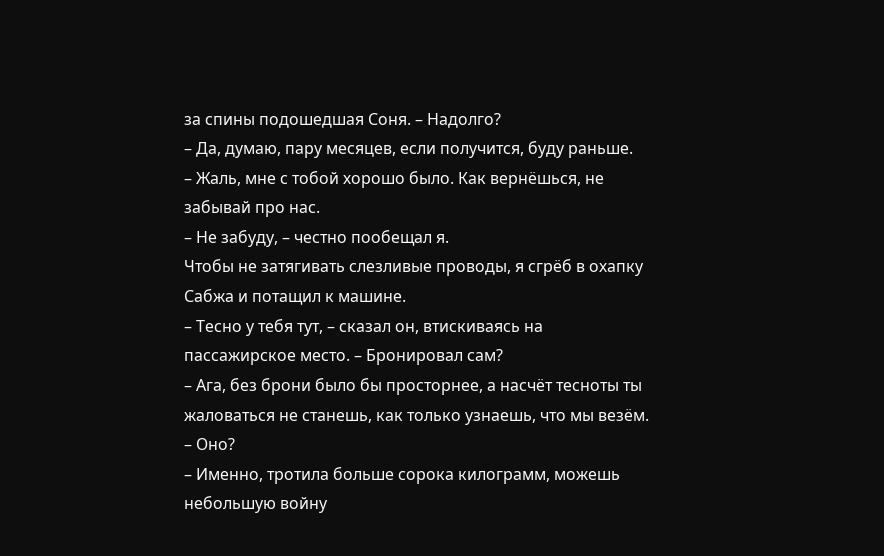за спины подошедшая Соня. – Надолго?
– Да, думаю, пару месяцев, если получится, буду раньше.
– Жаль, мне с тобой хорошо было. Как вернёшься, не забывай про нас.
– Не забуду, – честно пообещал я.
Чтобы не затягивать слезливые проводы, я сгрёб в охапку Сабжа и потащил к машине.
– Тесно у тебя тут, – сказал он, втискиваясь на пассажирское место. – Бронировал сам?
– Ага, без брони было бы просторнее, а насчёт тесноты ты жаловаться не станешь, как только узнаешь, что мы везём.
– Оно?
– Именно, тротила больше сорока килограмм, можешь небольшую войну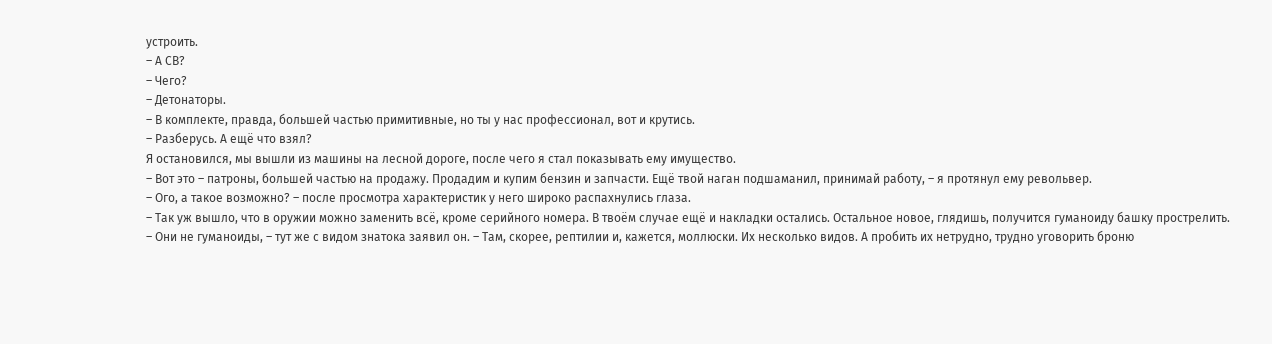устроить.
– А СВ?
– Чего?
– Детонаторы.
– В комплекте, правда, большей частью примитивные, но ты у нас профессионал, вот и крутись.
– Разберусь. А ещё что взял?
Я остановился, мы вышли из машины на лесной дороге, после чего я стал показывать ему имущество.
– Вот это – патроны, большей частью на продажу. Продадим и купим бензин и запчасти. Ещё твой наган подшаманил, принимай работу, – я протянул ему револьвер.
– Ого, а такое возможно? – после просмотра характеристик у него широко распахнулись глаза.
– Так уж вышло, что в оружии можно заменить всё, кроме серийного номера. В твоём случае ещё и накладки остались. Остальное новое, глядишь, получится гуманоиду башку прострелить.
– Они не гуманоиды, – тут же с видом знатока заявил он. – Там, скорее, рептилии и, кажется, моллюски. Их несколько видов. А пробить их нетрудно, трудно уговорить броню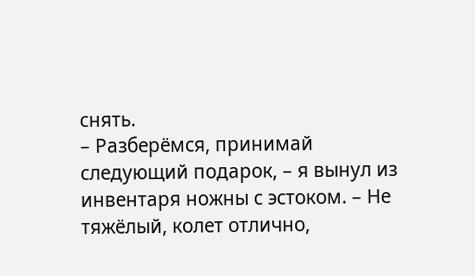снять.
– Разберёмся, принимай следующий подарок, – я вынул из инвентаря ножны с эстоком. – Не тяжёлый, колет отлично,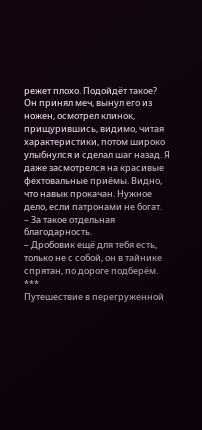режет плохо. Подойдёт такое?
Он принял меч, вынул его из ножен, осмотрел клинок, прищурившись, видимо, читая характеристики, потом широко улыбнулся и сделал шаг назад. Я даже засмотрелся на красивые фехтовальные приёмы. Видно, что навык прокачан. Нужное дело, если патронами не богат.
– За такое отдельная благодарность.
– Дробовик ещё для тебя есть, только не с собой, он в тайнике спрятан, по дороге подберём.
***
Путешествие в перегруженной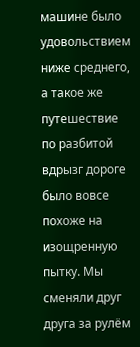машине было удовольствием ниже среднего, а такое же путешествие по разбитой вдрызг дороге было вовсе похоже на изощренную пытку. Мы сменяли друг друга за рулём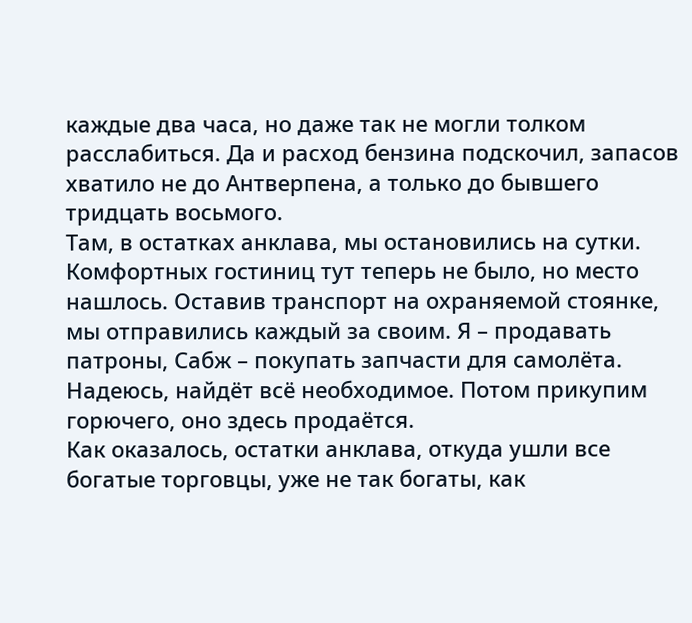каждые два часа, но даже так не могли толком расслабиться. Да и расход бензина подскочил, запасов хватило не до Антверпена, а только до бывшего тридцать восьмого.
Там, в остатках анклава, мы остановились на сутки. Комфортных гостиниц тут теперь не было, но место нашлось. Оставив транспорт на охраняемой стоянке, мы отправились каждый за своим. Я – продавать патроны, Сабж – покупать запчасти для самолёта. Надеюсь, найдёт всё необходимое. Потом прикупим горючего, оно здесь продаётся.
Как оказалось, остатки анклава, откуда ушли все богатые торговцы, уже не так богаты, как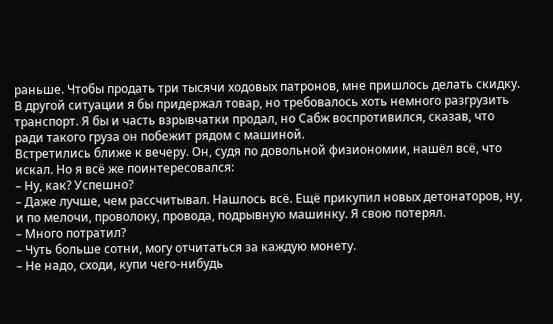раньше. Чтобы продать три тысячи ходовых патронов, мне пришлось делать скидку. В другой ситуации я бы придержал товар, но требовалось хоть немного разгрузить транспорт. Я бы и часть взрывчатки продал, но Сабж воспротивился, сказав, что ради такого груза он побежит рядом с машиной.
Встретились ближе к вечеру. Он, судя по довольной физиономии, нашёл всё, что искал. Но я всё же поинтересовался:
– Ну, как? Успешно?
– Даже лучше, чем рассчитывал. Нашлось всё. Ещё прикупил новых детонаторов, ну, и по мелочи, проволоку, провода, подрывную машинку. Я свою потерял.
– Много потратил?
– Чуть больше сотни, могу отчитаться за каждую монету.
– Не надо, сходи, купи чего-нибудь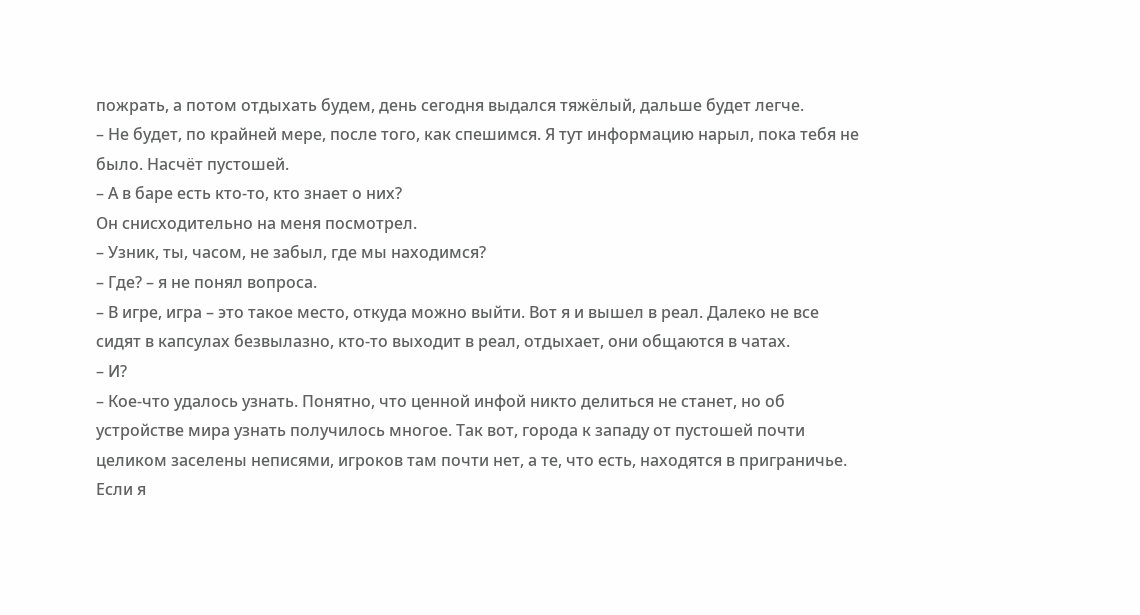пожрать, а потом отдыхать будем, день сегодня выдался тяжёлый, дальше будет легче.
– Не будет, по крайней мере, после того, как спешимся. Я тут информацию нарыл, пока тебя не было. Насчёт пустошей.
– А в баре есть кто-то, кто знает о них?
Он снисходительно на меня посмотрел.
– Узник, ты, часом, не забыл, где мы находимся?
– Где? – я не понял вопроса.
– В игре, игра – это такое место, откуда можно выйти. Вот я и вышел в реал. Далеко не все сидят в капсулах безвылазно, кто-то выходит в реал, отдыхает, они общаются в чатах.
– И?
– Кое-что удалось узнать. Понятно, что ценной инфой никто делиться не станет, но об устройстве мира узнать получилось многое. Так вот, города к западу от пустошей почти целиком заселены неписями, игроков там почти нет, а те, что есть, находятся в приграничье. Если я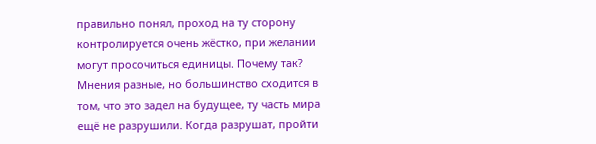правильно понял, проход на ту сторону контролируется очень жёстко, при желании могут просочиться единицы. Почему так? Мнения разные, но большинство сходится в том, что это задел на будущее, ту часть мира ещё не разрушили. Когда разрушат, пройти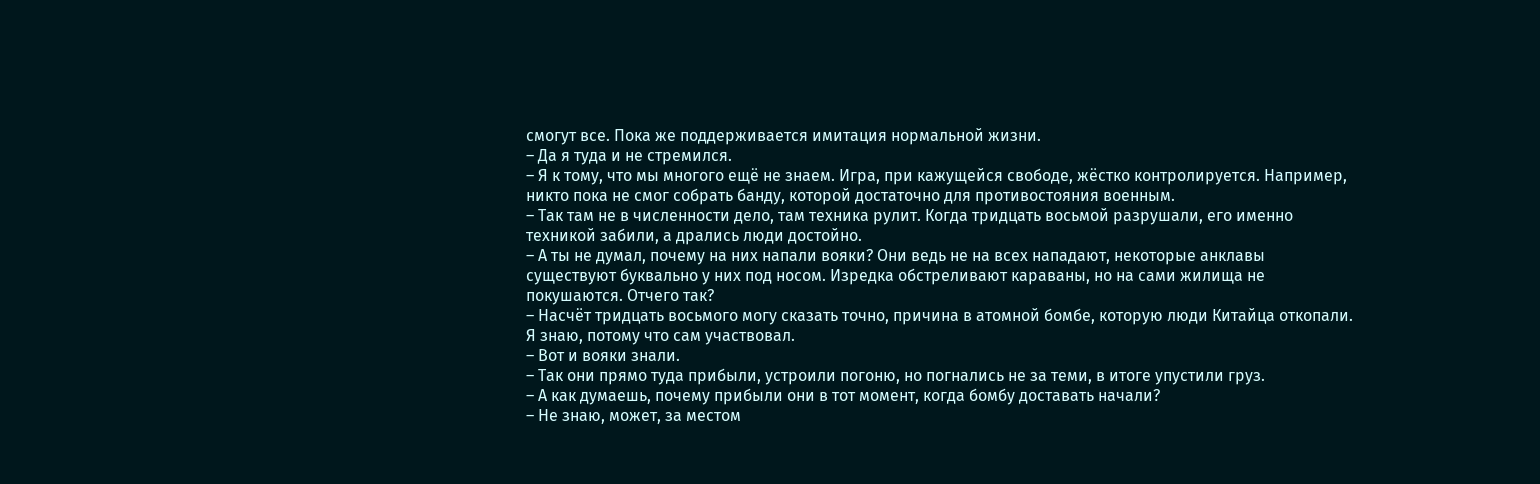смогут все. Пока же поддерживается имитация нормальной жизни.
– Да я туда и не стремился.
– Я к тому, что мы многого ещё не знаем. Игра, при кажущейся свободе, жёстко контролируется. Например, никто пока не смог собрать банду, которой достаточно для противостояния военным.
– Так там не в численности дело, там техника рулит. Когда тридцать восьмой разрушали, его именно техникой забили, а дрались люди достойно.
– А ты не думал, почему на них напали вояки? Они ведь не на всех нападают, некоторые анклавы существуют буквально у них под носом. Изредка обстреливают караваны, но на сами жилища не покушаются. Отчего так?
– Насчёт тридцать восьмого могу сказать точно, причина в атомной бомбе, которую люди Китайца откопали. Я знаю, потому что сам участвовал.
– Вот и вояки знали.
– Так они прямо туда прибыли, устроили погоню, но погнались не за теми, в итоге упустили груз.
– А как думаешь, почему прибыли они в тот момент, когда бомбу доставать начали?
– Не знаю, может, за местом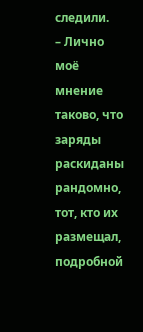следили.
– Лично моё мнение таково, что заряды раскиданы рандомно, тот, кто их размещал, подробной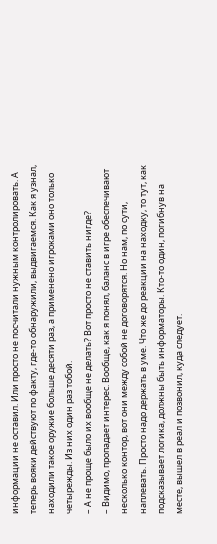информации не оставил. Или просто не посчитали нужным контролировать. А теперь вояки действуют по факту, где-то обнаружили, выдвигаемся. Как я узнал, находили такое оружие больше десяти раз, а применено игроками оно только четырежды. Из них один раз тобой.
– А не проще было их вообще не делать? Вот просто не ставить нигде?
– Видимо, пропадает интерес. Вообще, как я понял, баланс в игре обеспечивают несколько контор, вот они между собой не договорятся. Но нам, по сути, наплевать. Просто надо держать в уме. Что же до реакции на находку, то тут, как подсказывает логика, должны быть информаторы. Кто-то один, погибнув на месте, вышел в реал и позвонил, куда следует.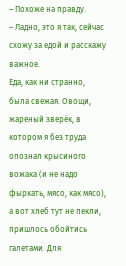– Похоже на правду.
– Ладно, это я так, сейчас схожу за едой и расскажу важное.
Еда, как ни странно, была свежая. Овощи, жареный зверёк, в котором я без труда опознал крысиного вожака (и не надо фыркать, мясо, как мясо), а вот хлеб тут не пекли, пришлось обойтись галетами. Для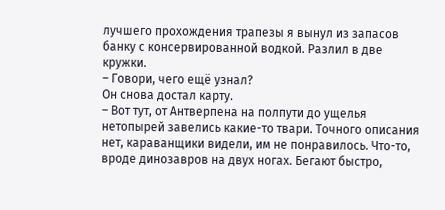лучшего прохождения трапезы я вынул из запасов банку с консервированной водкой. Разлил в две кружки.
– Говори, чего ещё узнал?
Он снова достал карту.
– Вот тут, от Антверпена на полпути до ущелья нетопырей завелись какие-то твари. Точного описания нет, караванщики видели, им не понравилось. Что-то, вроде динозавров на двух ногах. Бегают быстро,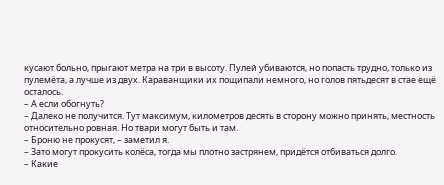кусают больно, прыгают метра на три в высоту. Пулей убиваются, но попасть трудно, только из пулемёта, а лучше из двух. Караванщики их пощипали немного, но голов пятьдесят в стае ещё осталось.
– А если обогнуть?
– Далеко не получится. Тут максимум, километров десять в сторону можно принять, местность относительно ровная. Но твари могут быть и там.
– Броню не прокусят, – заметил я.
– Зато могут прокусить колёса, тогда мы плотно застрянем, придётся отбиваться долго.
– Какие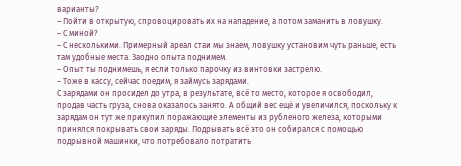варианты?
– Пойти в открытую, спровоцировать их на нападение, а потом заманить в ловушку.
– С миной?
– С несколькими. Примерный ареал стаи мы знаем, ловушку установим чуть раньше, есть там удобные места. Заодно опыта поднимем.
– Опыт ты поднимешь, я если только парочку из винтовки застрелю.
– Тоже в кассу, сейчас поедим, я займусь зарядами.
С зарядами он просидел до утра, в результате, всё то место, которое я освободил, продав часть груза, снова оказалось занято. А общий вес ещё и увеличился, поскольку к зарядам он тут же прикупил поражающие элементы из рубленого железа, которыми принялся покрывать свои заряды. Подрывать всё это он собирался с помощью подрывной машинки, что потребовало потратить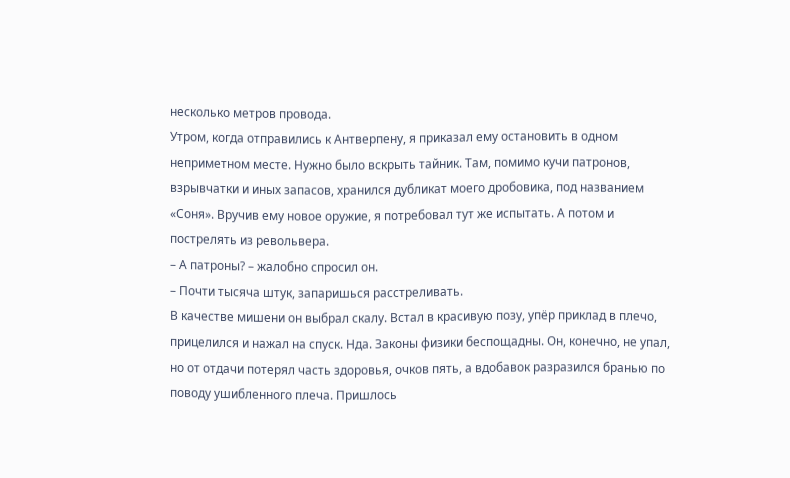несколько метров провода.
Утром, когда отправились к Антверпену, я приказал ему остановить в одном неприметном месте. Нужно было вскрыть тайник. Там, помимо кучи патронов, взрывчатки и иных запасов, хранился дубликат моего дробовика, под названием «Соня». Вручив ему новое оружие, я потребовал тут же испытать. А потом и пострелять из револьвера.
– А патроны? – жалобно спросил он.
– Почти тысяча штук, запаришься расстреливать.
В качестве мишени он выбрал скалу. Встал в красивую позу, упёр приклад в плечо, прицелился и нажал на спуск. Нда. Законы физики беспощадны. Он, конечно, не упал, но от отдачи потерял часть здоровья, очков пять, а вдобавок разразился бранью по поводу ушибленного плеча. Пришлось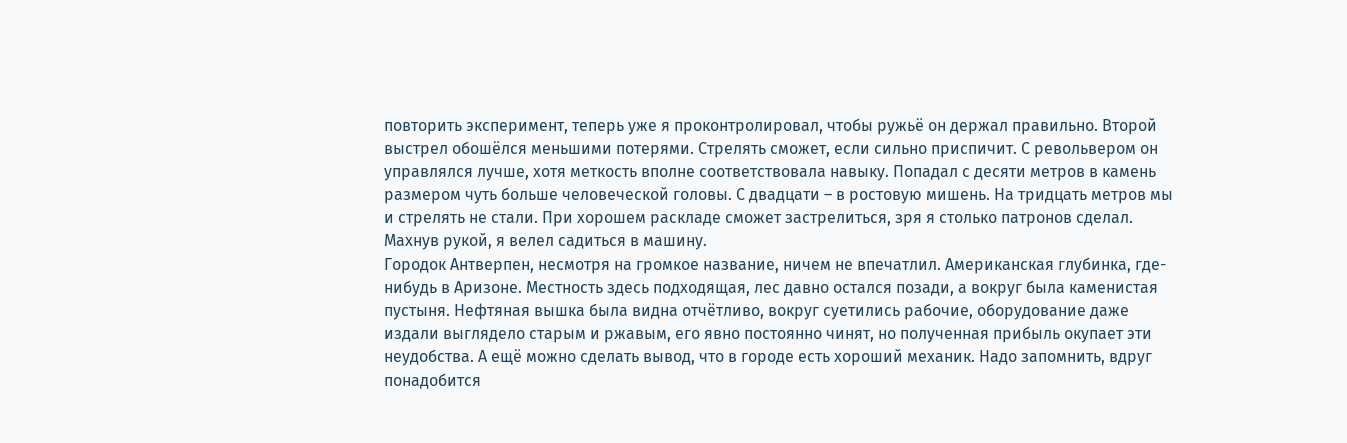повторить эксперимент, теперь уже я проконтролировал, чтобы ружьё он держал правильно. Второй выстрел обошёлся меньшими потерями. Стрелять сможет, если сильно приспичит. С револьвером он управлялся лучше, хотя меткость вполне соответствовала навыку. Попадал с десяти метров в камень размером чуть больше человеческой головы. С двадцати – в ростовую мишень. На тридцать метров мы и стрелять не стали. При хорошем раскладе сможет застрелиться, зря я столько патронов сделал. Махнув рукой, я велел садиться в машину.
Городок Антверпен, несмотря на громкое название, ничем не впечатлил. Американская глубинка, где-нибудь в Аризоне. Местность здесь подходящая, лес давно остался позади, а вокруг была каменистая пустыня. Нефтяная вышка была видна отчётливо, вокруг суетились рабочие, оборудование даже издали выглядело старым и ржавым, его явно постоянно чинят, но полученная прибыль окупает эти неудобства. А ещё можно сделать вывод, что в городе есть хороший механик. Надо запомнить, вдруг понадобится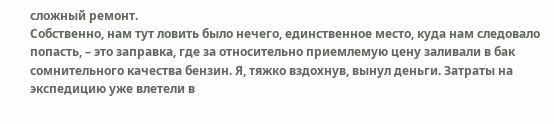сложный ремонт.
Собственно, нам тут ловить было нечего, единственное место, куда нам следовало попасть, – это заправка, где за относительно приемлемую цену заливали в бак сомнительного качества бензин. Я, тяжко вздохнув, вынул деньги. Затраты на экспедицию уже влетели в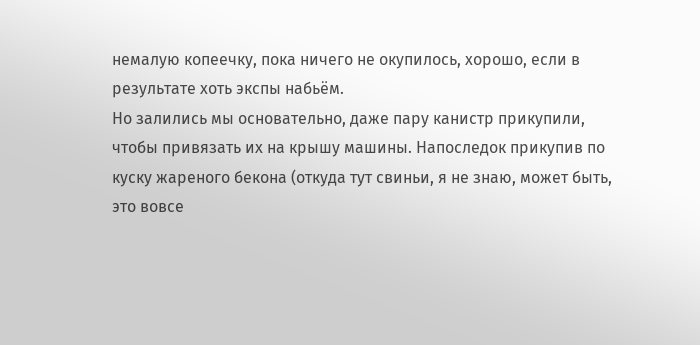немалую копеечку, пока ничего не окупилось, хорошо, если в результате хоть экспы набьём.
Но залились мы основательно, даже пару канистр прикупили, чтобы привязать их на крышу машины. Напоследок прикупив по куску жареного бекона (откуда тут свиньи, я не знаю, может быть, это вовсе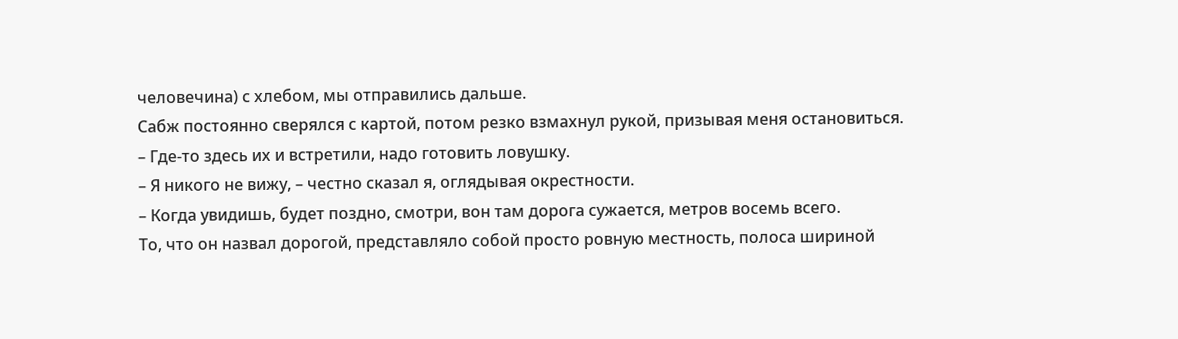человечина) с хлебом, мы отправились дальше.
Сабж постоянно сверялся с картой, потом резко взмахнул рукой, призывая меня остановиться.
– Где-то здесь их и встретили, надо готовить ловушку.
– Я никого не вижу, – честно сказал я, оглядывая окрестности.
– Когда увидишь, будет поздно, смотри, вон там дорога сужается, метров восемь всего.
То, что он назвал дорогой, представляло собой просто ровную местность, полоса шириной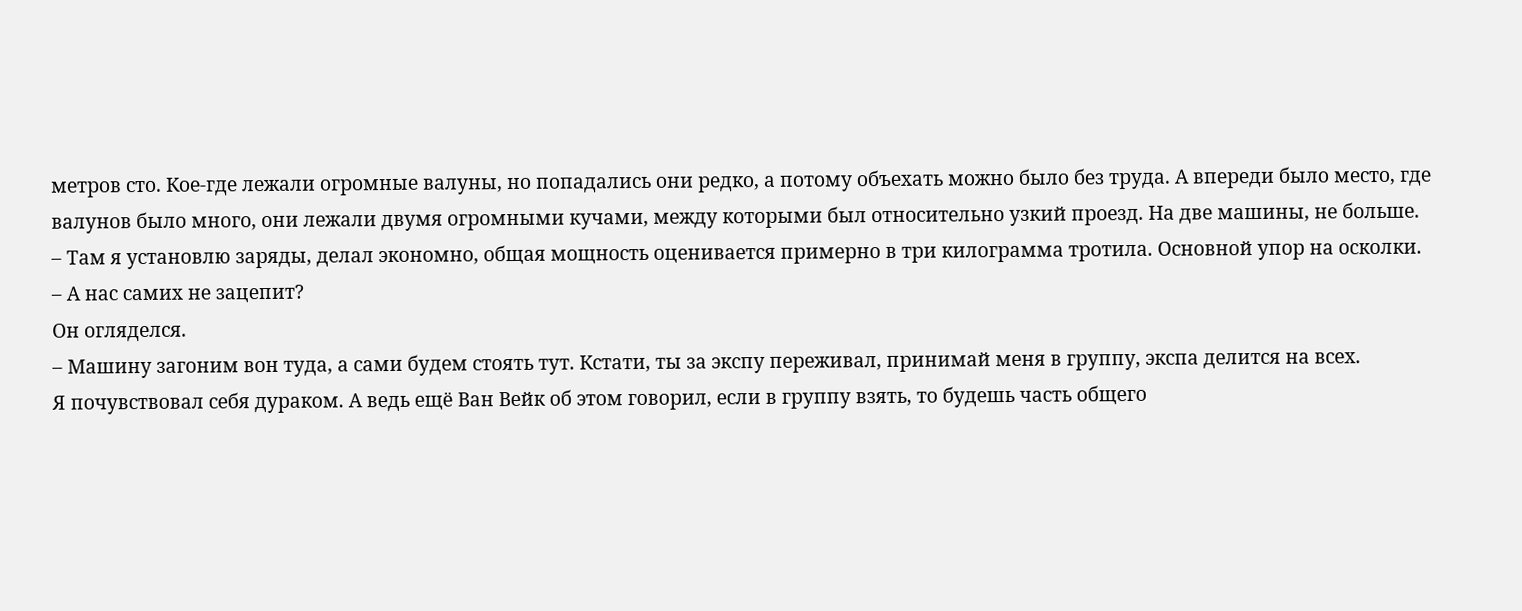метров сто. Кое-где лежали огромные валуны, но попадались они редко, а потому объехать можно было без труда. А впереди было место, где валунов было много, они лежали двумя огромными кучами, между которыми был относительно узкий проезд. На две машины, не больше.
– Там я установлю заряды, делал экономно, общая мощность оценивается примерно в три килограмма тротила. Основной упор на осколки.
– А нас самих не зацепит?
Он огляделся.
– Машину загоним вон туда, а сами будем стоять тут. Кстати, ты за экспу переживал, принимай меня в группу, экспа делится на всех.
Я почувствовал себя дураком. А ведь ещё Ван Вейк об этом говорил, если в группу взять, то будешь часть общего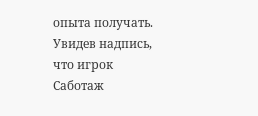опыта получать. Увидев надпись, что игрок Саботаж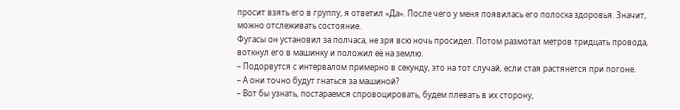просит взять его в группу, я ответил «Да». После чего у меня появилась его полоска здоровья. Значит, можно отслеживать состояние.
Фугасы он установил за полчаса, не зря всю ночь просидел. Потом размотал метров тридцать провода, воткнул его в машинку и положил её на землю.
– Подорвутся с интервалом примерно в секунду, это на тот случай, если стая растянется при погоне.
– А они точно будут гнаться за машиной?
– Вот бы узнать, постараемся спровоцировать, будем плевать в их сторону,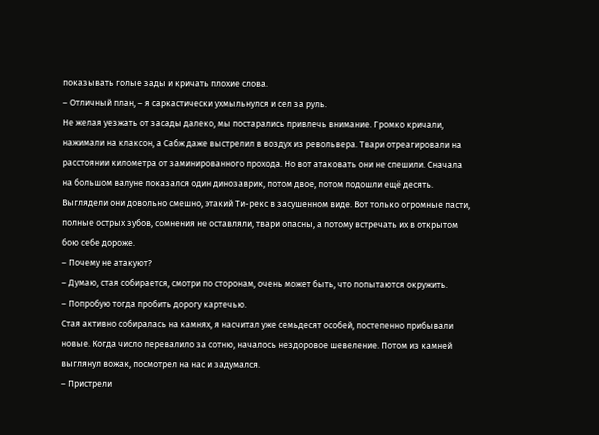показывать голые зады и кричать плохие слова.
– Отличный план, – я саркастически ухмыльнулся и сел за руль.
Не желая уезжать от засады далеко, мы постарались привлечь внимание. Громко кричали, нажимали на клаксон, а Сабж даже выстрелил в воздух из револьвера. Твари отреагировали на расстоянии километра от заминированного прохода. Но вот атаковать они не спешили. Сначала на большом валуне показался один динозаврик, потом двое, потом подошли ещё десять. Выглядели они довольно смешно, этакий Ти-рекс в засушенном виде. Вот только огромные пасти, полные острых зубов, сомнения не оставляли, твари опасны, а потому встречать их в открытом бою себе дороже.
– Почему не атакуют?
– Думаю, стая собирается, смотри по сторонам, очень может быть, что попытаются окружить.
– Попробую тогда пробить дорогу картечью.
Стая активно собиралась на камнях, я насчитал уже семьдесят особей, постепенно прибывали новые. Когда число перевалило за сотню, началось нездоровое шевеление. Потом из камней выглянул вожак, посмотрел на нас и задумался.
– Пристрели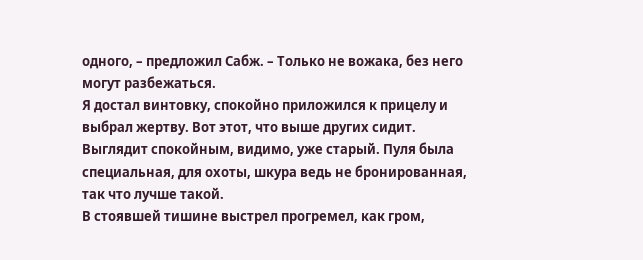одного, – предложил Сабж. – Только не вожака, без него могут разбежаться.
Я достал винтовку, спокойно приложился к прицелу и выбрал жертву. Вот этот, что выше других сидит. Выглядит спокойным, видимо, уже старый. Пуля была специальная, для охоты, шкура ведь не бронированная, так что лучше такой.
В стоявшей тишине выстрел прогремел, как гром,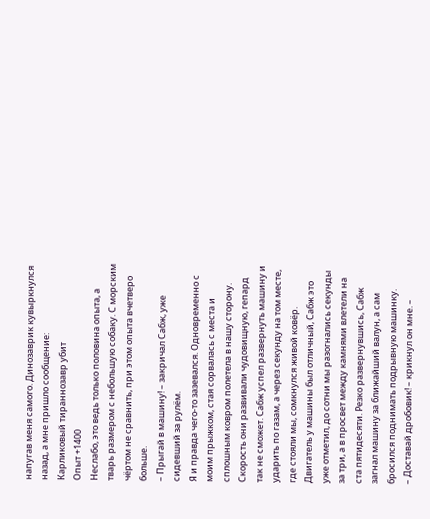напугав меня самого. Динозаврик кувыркнулся назад, а мне пришло сообщение:
Карликовый тираннозавр убит
Опыт +1400
Неслабо, это ведь только половина опыта, а тварь размером с небольшую собаку. С морским чёртом не сравнить, при этом опыта вчетверо больше.
– Прыгай в машину! – закричал Сабж, уже сидевший за рулём.
Я и правда чего-то зазевался. Одновременно с моим прыжком, стая сорвалась с места и сплошным ковром полетела в нашу сторону. Скорость они развивали чудовищную, гепард так не сможет. Сабж успел развернуть машину и ударить по газам, а через секунду на том месте, где стояли мы, сомкнулся живой ковёр.
Двигатель у машины был отличный, Сабж это уже отметил, до сотни мы разогнались секунды за три, а в просвет между камнями влетели на ста пятидесяти. Резко развернувшись, Сабж загнал машину за ближайший валун, а сам бросился поднимать подрывную машинку.
– Доставай дробовик! – крикнул он мне. –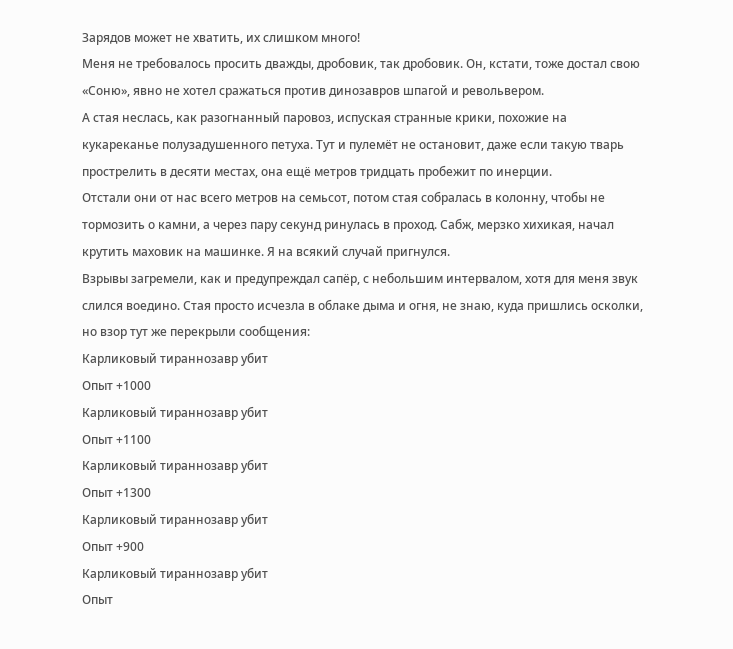Зарядов может не хватить, их слишком много!
Меня не требовалось просить дважды, дробовик, так дробовик. Он, кстати, тоже достал свою «Соню», явно не хотел сражаться против динозавров шпагой и револьвером.
А стая неслась, как разогнанный паровоз, испуская странные крики, похожие на кукареканье полузадушенного петуха. Тут и пулемёт не остановит, даже если такую тварь прострелить в десяти местах, она ещё метров тридцать пробежит по инерции.
Отстали они от нас всего метров на семьсот, потом стая собралась в колонну, чтобы не тормозить о камни, а через пару секунд ринулась в проход. Сабж, мерзко хихикая, начал крутить маховик на машинке. Я на всякий случай пригнулся.
Взрывы загремели, как и предупреждал сапёр, с небольшим интервалом, хотя для меня звук слился воедино. Стая просто исчезла в облаке дыма и огня, не знаю, куда пришлись осколки, но взор тут же перекрыли сообщения:
Карликовый тираннозавр убит
Опыт +1000
Карликовый тираннозавр убит
Опыт +1100
Карликовый тираннозавр убит
Опыт +1300
Карликовый тираннозавр убит
Опыт +900
Карликовый тираннозавр убит
Опыт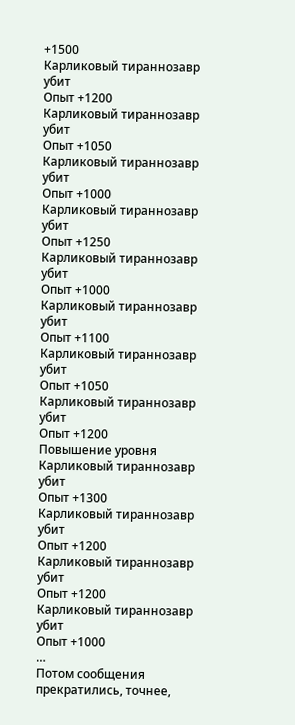+1500
Карликовый тираннозавр убит
Опыт +1200
Карликовый тираннозавр убит
Опыт +1050
Карликовый тираннозавр убит
Опыт +1000
Карликовый тираннозавр убит
Опыт +1250
Карликовый тираннозавр убит
Опыт +1000
Карликовый тираннозавр убит
Опыт +1100
Карликовый тираннозавр убит
Опыт +1050
Карликовый тираннозавр убит
Опыт +1200
Повышение уровня
Карликовый тираннозавр убит
Опыт +1300
Карликовый тираннозавр убит
Опыт +1200
Карликовый тираннозавр убит
Опыт +1200
Карликовый тираннозавр убит
Опыт +1000
…
Потом сообщения прекратились, точнее,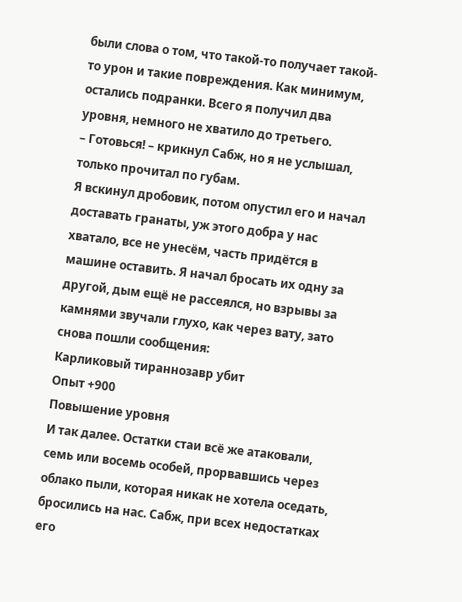были слова о том, что такой-то получает такой-то урон и такие повреждения. Как минимум, остались подранки. Всего я получил два уровня, немного не хватило до третьего.
– Готовься! – крикнул Сабж, но я не услышал, только прочитал по губам.
Я вскинул дробовик, потом опустил его и начал доставать гранаты, уж этого добра у нас хватало, все не унесём, часть придётся в машине оставить. Я начал бросать их одну за другой, дым ещё не рассеялся, но взрывы за камнями звучали глухо, как через вату, зато снова пошли сообщения:
Карликовый тираннозавр убит
Опыт +900
Повышение уровня
И так далее. Остатки стаи всё же атаковали, семь или восемь особей, прорвавшись через облако пыли, которая никак не хотела оседать, бросились на нас. Сабж, при всех недостатках его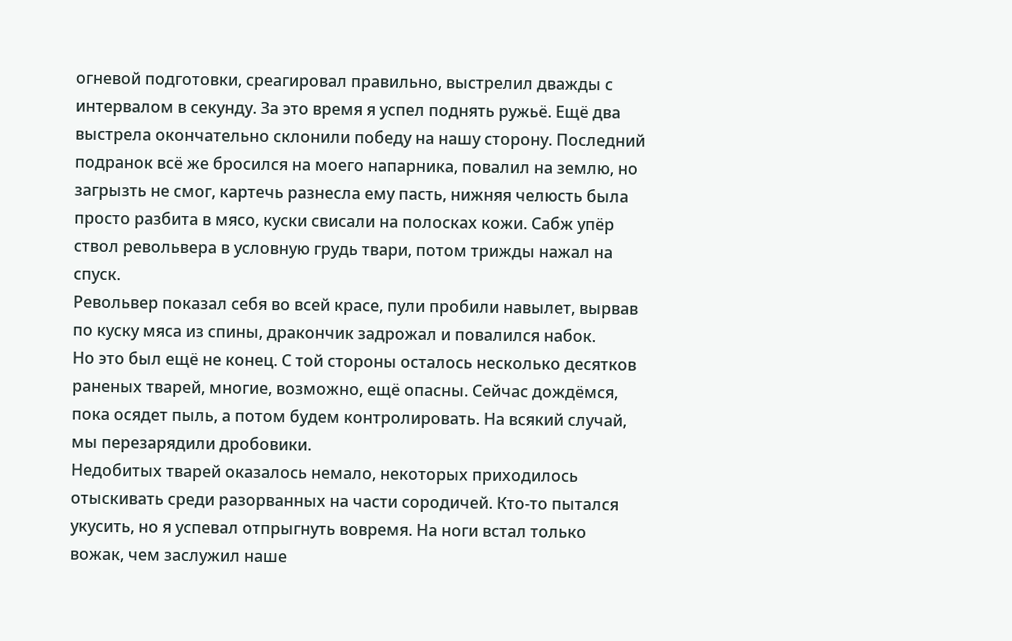огневой подготовки, среагировал правильно, выстрелил дважды с интервалом в секунду. За это время я успел поднять ружьё. Ещё два выстрела окончательно склонили победу на нашу сторону. Последний подранок всё же бросился на моего напарника, повалил на землю, но загрызть не смог, картечь разнесла ему пасть, нижняя челюсть была просто разбита в мясо, куски свисали на полосках кожи. Сабж упёр ствол револьвера в условную грудь твари, потом трижды нажал на спуск.
Револьвер показал себя во всей красе, пули пробили навылет, вырвав по куску мяса из спины, дракончик задрожал и повалился набок.
Но это был ещё не конец. С той стороны осталось несколько десятков раненых тварей, многие, возможно, ещё опасны. Сейчас дождёмся, пока осядет пыль, а потом будем контролировать. На всякий случай, мы перезарядили дробовики.
Недобитых тварей оказалось немало, некоторых приходилось отыскивать среди разорванных на части сородичей. Кто-то пытался укусить, но я успевал отпрыгнуть вовремя. На ноги встал только вожак, чем заслужил наше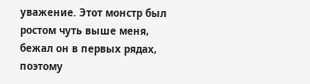уважение. Этот монстр был ростом чуть выше меня, бежал он в первых рядах, поэтому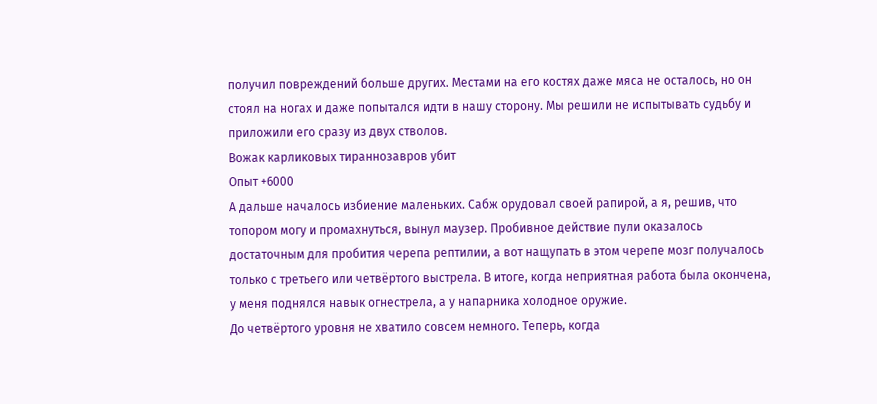получил повреждений больше других. Местами на его костях даже мяса не осталось, но он стоял на ногах и даже попытался идти в нашу сторону. Мы решили не испытывать судьбу и приложили его сразу из двух стволов.
Вожак карликовых тираннозавров убит
Опыт +6000
А дальше началось избиение маленьких. Сабж орудовал своей рапирой, а я, решив, что топором могу и промахнуться, вынул маузер. Пробивное действие пули оказалось достаточным для пробития черепа рептилии, а вот нащупать в этом черепе мозг получалось только с третьего или четвёртого выстрела. В итоге, когда неприятная работа была окончена, у меня поднялся навык огнестрела, а у напарника холодное оружие.
До четвёртого уровня не хватило совсем немного. Теперь, когда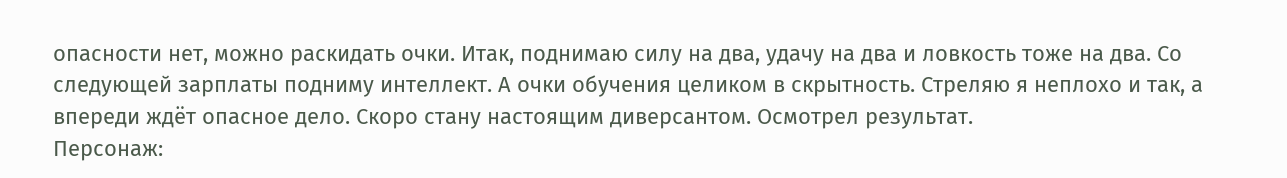опасности нет, можно раскидать очки. Итак, поднимаю силу на два, удачу на два и ловкость тоже на два. Со следующей зарплаты подниму интеллект. А очки обучения целиком в скрытность. Стреляю я неплохо и так, а впереди ждёт опасное дело. Скоро стану настоящим диверсантом. Осмотрел результат.
Персонаж: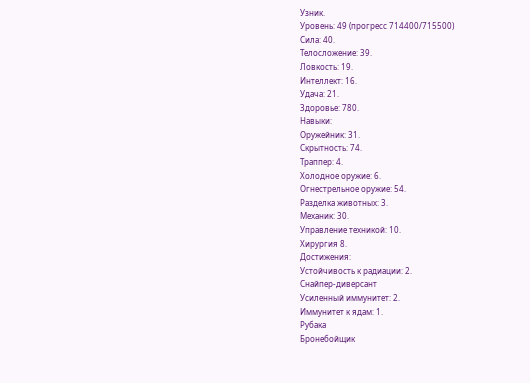Узник.
Уровень: 49 (прогресс 714400/715500)
Сила: 40.
Телосложение: 39.
Ловкость: 19.
Интеллект: 16.
Удача: 21.
Здоровье: 780.
Навыки:
Оружейник: 31.
Скрытность: 74.
Траппер: 4.
Холодное оружие: 6.
Огнестрельное оружие: 54.
Разделка животных: 3.
Механик: 30.
Управление техникой: 10.
Хирургия 8.
Достижения:
Устойчивость к радиации: 2.
Снайпер-диверсант
Усиленный иммунитет: 2.
Иммунитет к ядам: 1.
Рубака
Бронебойщик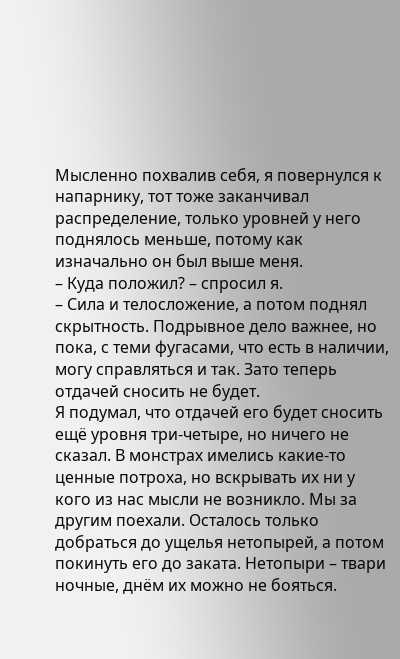Мысленно похвалив себя, я повернулся к напарнику, тот тоже заканчивал распределение, только уровней у него поднялось меньше, потому как изначально он был выше меня.
– Куда положил? – спросил я.
– Сила и телосложение, а потом поднял скрытность. Подрывное дело важнее, но пока, с теми фугасами, что есть в наличии, могу справляться и так. Зато теперь отдачей сносить не будет.
Я подумал, что отдачей его будет сносить ещё уровня три-четыре, но ничего не сказал. В монстрах имелись какие-то ценные потроха, но вскрывать их ни у кого из нас мысли не возникло. Мы за другим поехали. Осталось только добраться до ущелья нетопырей, а потом покинуть его до заката. Нетопыри – твари ночные, днём их можно не бояться.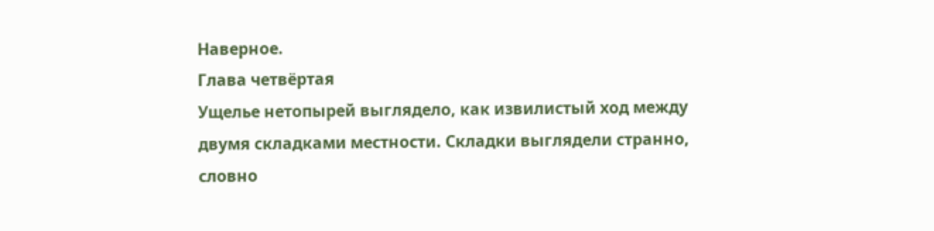Наверное.
Глава четвёртая
Ущелье нетопырей выглядело, как извилистый ход между двумя складками местности. Складки выглядели странно, словно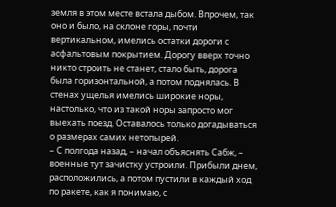земля в этом месте встала дыбом. Впрочем, так оно и было, на склоне горы, почти вертикальном, имелись остатки дороги с асфальтовым покрытием. Дорогу вверх точно никто строить не станет, стало быть, дорога была горизонтальной, а потом поднялась. В стенах ущелья имелись широкие норы, настолько, что из такой норы запросто мог выехать поезд. Оставалось только догадываться о размерах самих нетопырей.
– С полгода назад, – начал объяснять Сабж, – военные тут зачистку устроили. Прибыли днем, расположились, а потом пустили в каждый ход по ракете, как я понимаю, с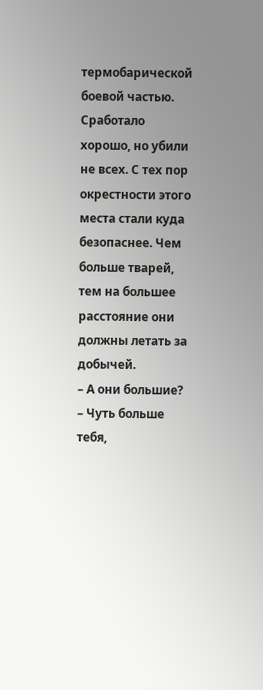термобарической боевой частью. Сработало хорошо, но убили не всех. С тех пор окрестности этого места стали куда безопаснее. Чем больше тварей, тем на большее расстояние они должны летать за добычей.
– А они большие?
– Чуть больше тебя,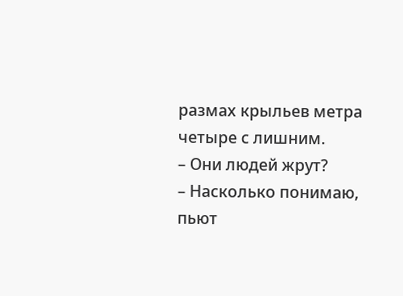размах крыльев метра четыре с лишним.
– Они людей жрут?
– Насколько понимаю, пьют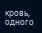кровь, одного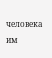человека им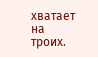хватает на троих.